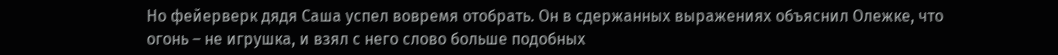Но фейерверк дядя Саша успел вовремя отобрать. Он в сдержанных выражениях объяснил Олежке, что огонь – не игрушка, и взял с него слово больше подобных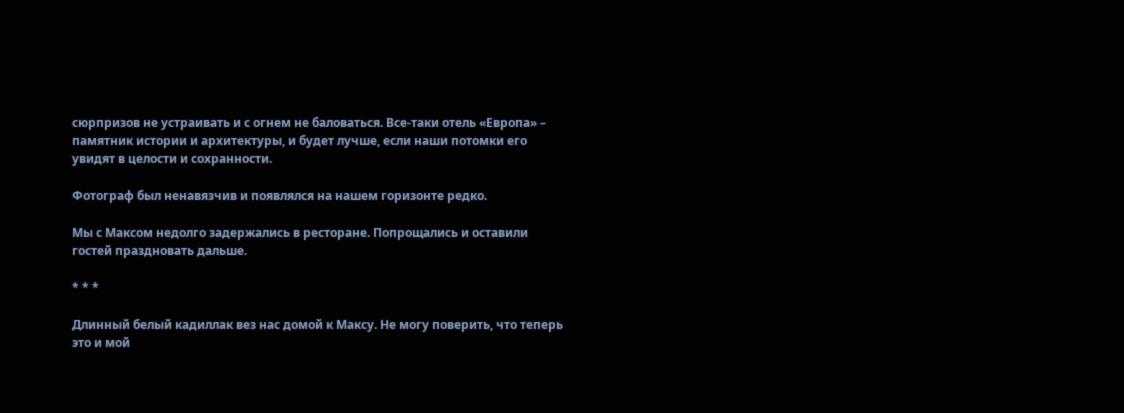сюрпризов не устраивать и с огнем не баловаться. Все-таки отель «Европа» – памятник истории и архитектуры, и будет лучше, если наши потомки его увидят в целости и сохранности.

Фотограф был ненавязчив и появлялся на нашем горизонте редко.

Мы с Максом недолго задержались в ресторане. Попрощались и оставили гостей праздновать дальше.

* * *

Длинный белый кадиллак вез нас домой к Максу. Не могу поверить, что теперь это и мой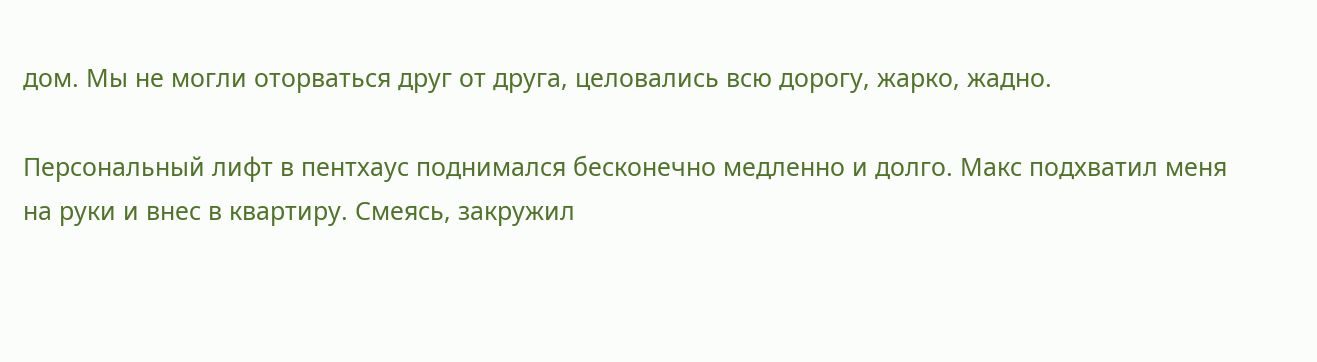дом. Мы не могли оторваться друг от друга, целовались всю дорогу, жарко, жадно.

Персональный лифт в пентхаус поднимался бесконечно медленно и долго. Макс подхватил меня на руки и внес в квартиру. Смеясь, закружил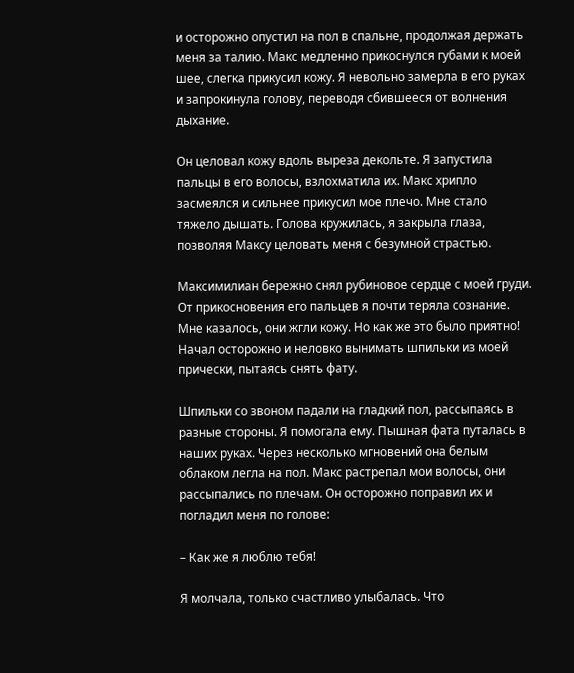и осторожно опустил на пол в спальне, продолжая держать меня за талию. Макс медленно прикоснулся губами к моей шее, слегка прикусил кожу. Я невольно замерла в его руках и запрокинула голову, переводя сбившееся от волнения дыхание.

Он целовал кожу вдоль выреза декольте. Я запустила пальцы в его волосы, взлохматила их. Макс хрипло засмеялся и сильнее прикусил мое плечо. Мне стало тяжело дышать. Голова кружилась, я закрыла глаза, позволяя Максу целовать меня с безумной страстью.

Максимилиан бережно снял рубиновое сердце с моей груди. От прикосновения его пальцев я почти теряла сознание. Мне казалось, они жгли кожу. Но как же это было приятно! Начал осторожно и неловко вынимать шпильки из моей прически, пытаясь снять фату.

Шпильки со звоном падали на гладкий пол, рассыпаясь в разные стороны. Я помогала ему. Пышная фата путалась в наших руках. Через несколько мгновений она белым облаком легла на пол. Макс растрепал мои волосы, они рассыпались по плечам. Он осторожно поправил их и погладил меня по голове:

– Как же я люблю тебя!

Я молчала, только счастливо улыбалась. Что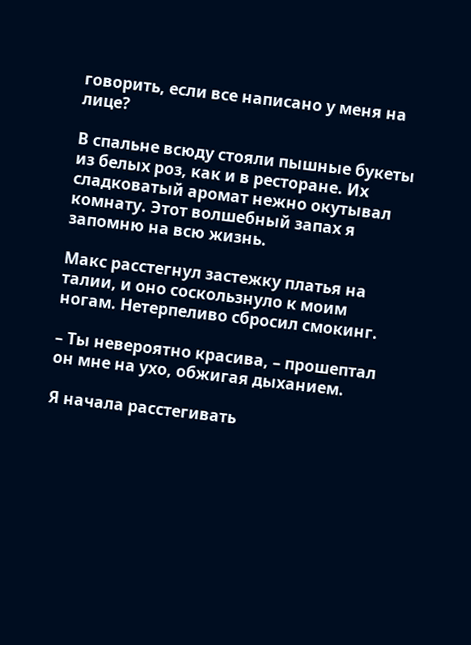говорить, если все написано у меня на лице?

В спальне всюду стояли пышные букеты из белых роз, как и в ресторане. Их сладковатый аромат нежно окутывал комнату. Этот волшебный запах я запомню на всю жизнь.

Макс расстегнул застежку платья на талии, и оно соскользнуло к моим ногам. Нетерпеливо сбросил смокинг.

– Ты невероятно красива, – прошептал он мне на ухо, обжигая дыханием.

Я начала расстегивать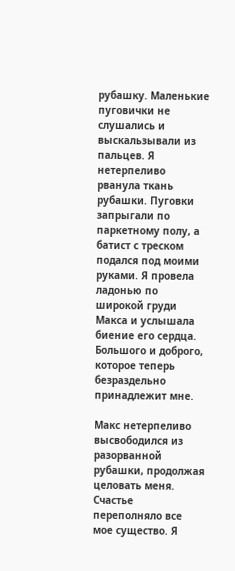рубашку. Маленькие пуговички не слушались и выскальзывали из пальцев. Я нетерпеливо рванула ткань рубашки. Пуговки запрыгали по паркетному полу, а батист с треском подался под моими руками. Я провела ладонью по широкой груди Макса и услышала биение его сердца. Большого и доброго, которое теперь безраздельно принадлежит мне.

Макс нетерпеливо высвободился из разорванной рубашки, продолжая целовать меня. Счастье переполняло все мое существо. Я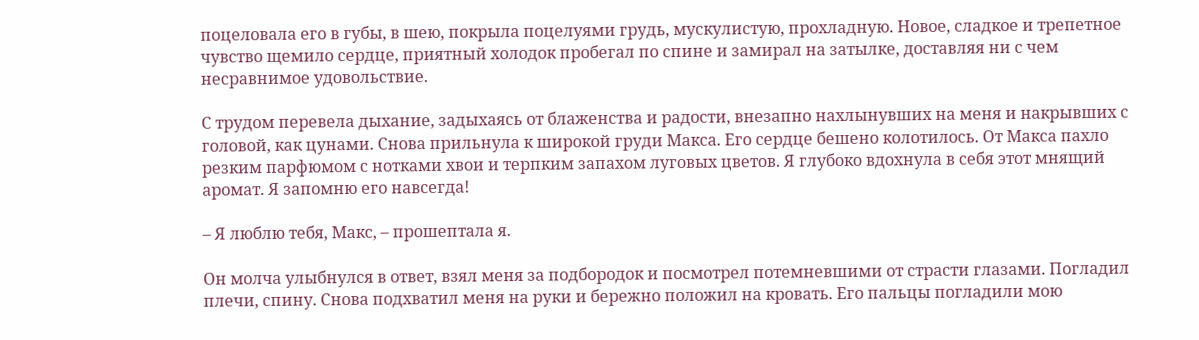поцеловала его в губы, в шею, покрыла поцелуями грудь, мускулистую, прохладную. Новое, сладкое и трепетное чувство щемило сердце, приятный холодок пробегал по спине и замирал на затылке, доставляя ни с чем несравнимое удовольствие.

С трудом перевела дыхание, задыхаясь от блаженства и радости, внезапно нахлынувших на меня и накрывших с головой, как цунами. Снова прильнула к широкой груди Макса. Его сердце бешено колотилось. От Макса пахло резким парфюмом с нотками хвои и терпким запахом луговых цветов. Я глубоко вдохнула в себя этот мнящий аромат. Я запомню его навсегда!

– Я люблю тебя, Макс, – прошептала я.

Он молча улыбнулся в ответ, взял меня за подбородок и посмотрел потемневшими от страсти глазами. Погладил плечи, спину. Снова подхватил меня на руки и бережно положил на кровать. Его пальцы погладили мою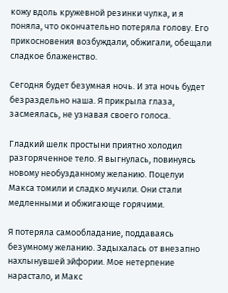кожу вдоль кружевной резинки чулка, и я поняла, что окончательно потеряла голову. Его прикосновения возбуждали, обжигали, обещали сладкое блаженство.

Сегодня будет безумная ночь. И эта ночь будет безраздельно наша. Я прикрыла глаза, засмеялась, не узнавая своего голоса.

Гладкий шелк простыни приятно холодил разгоряченное тело. Я выгнулась, повинуясь новому необузданному желанию. Поцелуи Макса томили и сладко мучили. Они стали медленными и обжигающе горячими.

Я потеряла самообладание, поддаваясь безумному желанию. Задыхалась от внезапно нахлынувшей эйфории. Мое нетерпение нарастало, и Макс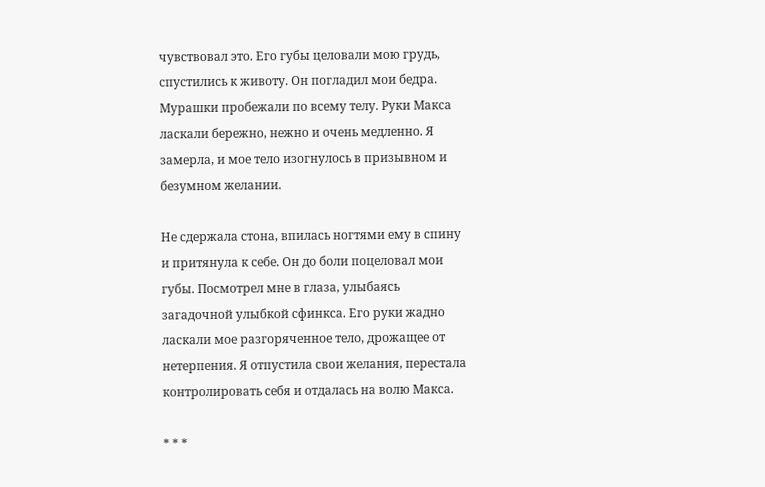чувствовал это. Его губы целовали мою грудь, спустились к животу. Он погладил мои бедра. Мурашки пробежали по всему телу. Руки Макса ласкали бережно, нежно и очень медленно. Я замерла, и мое тело изогнулось в призывном и безумном желании.

Не сдержала стона, впилась ногтями ему в спину и притянула к себе. Он до боли поцеловал мои губы. Посмотрел мне в глаза, улыбаясь загадочной улыбкой сфинкса. Его руки жадно ласкали мое разгоряченное тело, дрожащее от нетерпения. Я отпустила свои желания, перестала контролировать себя и отдалась на волю Макса.

* * *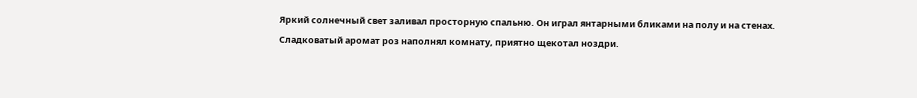Яркий солнечный свет заливал просторную спальню. Он играл янтарными бликами на полу и на стенах. Сладковатый аромат роз наполнял комнату, приятно щекотал ноздри.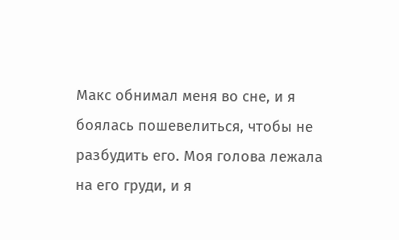Макс обнимал меня во сне, и я боялась пошевелиться, чтобы не разбудить его. Моя голова лежала на его груди, и я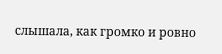слышала, как громко и ровно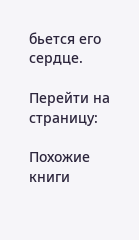бьется его сердце.

Перейти на страницу:

Похожие книги